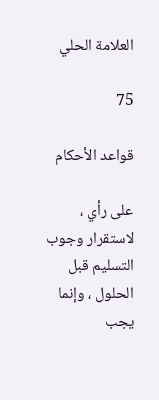العلامة الحلي

75

قواعد الأحكام

على رأي ، لاستقرار وجوب التسليم قبل الحلول ، وإنما يجب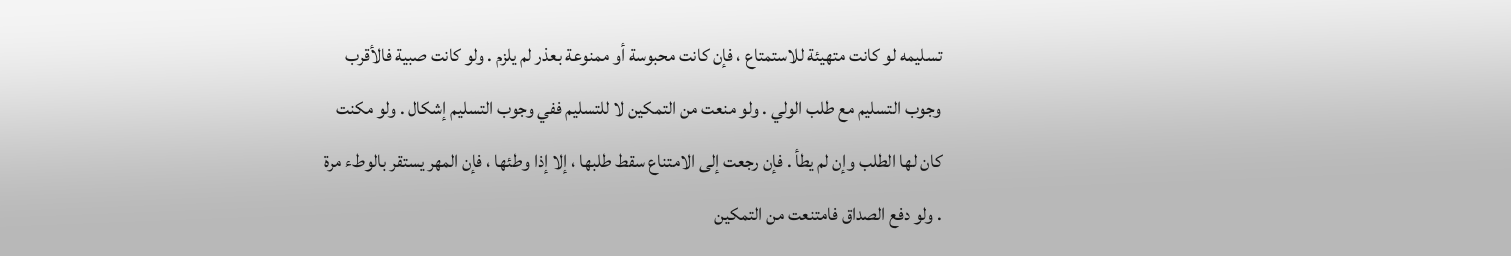تسليمه لو كانت متهيئة للاستمتاع ، فإن كانت محبوسة أو ممنوعة بعذر لم يلزم . ولو كانت صبية فالأقرب وجوب التسليم مع طلب الولي . ولو منعت من التمكين لا للتسليم ففي وجوب التسليم إشكال . ولو مكنت كان لها الطلب وإن لم يطأ . فإن رجعت إلى الامتناع سقط طلبها ، إلا إذا وطئها ، فإن المهر يستقر بالوطء مرة . ولو دفع الصداق فامتنعت من التمكين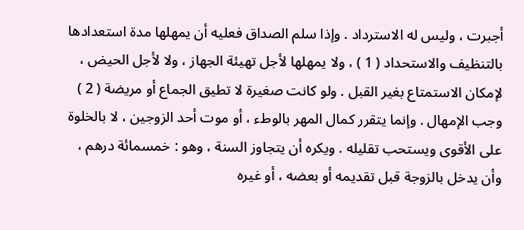أجبرت ، وليس له الاسترداد . وإذا سلم الصداق فعليه أن يمهلها مدة استعدادها بالتنظيف والاستحداد ( 1 ) ، ولا يمهلها لأجل تهيئة الجهاز ، ولا لأجل الحيض ، لإمكان الاستمتاع بغير القبل . ولو كانت صغيرة لا تطيق الجماع أو مريضة ( 2 ) وجب الإمهال . وإنما يتقرر كمال المهر بالوطء ، أو موت أحد الزوجين ، لا بالخلوة على الأقوى ويستحب تقليله . ويكره أن يتجاوز السنة ، وهو : خمسمائة درهم ، وأن يدخل بالزوجة قبل تقديمه أو بعضه ، أو غيره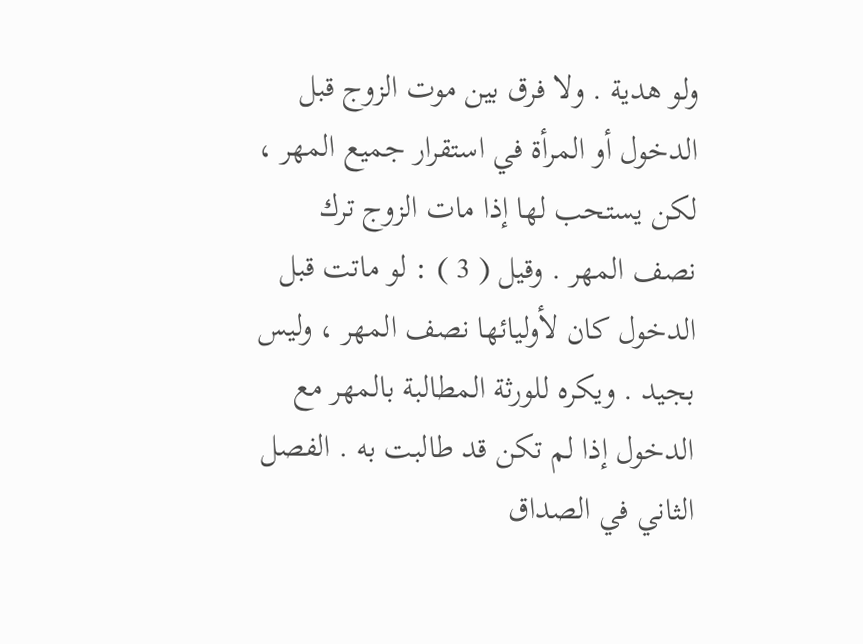ولو هدية . ولا فرق بين موت الزوج قبل الدخول أو المرأة في استقرار جميع المهر ، لكن يستحب لها إذا مات الزوج ترك نصف المهر . وقيل ( 3 ) : لو ماتت قبل الدخول كان لأوليائها نصف المهر ، وليس بجيد . ويكره للورثة المطالبة بالمهر مع الدخول إذا لم تكن قد طالبت به . الفصل الثاني في الصداق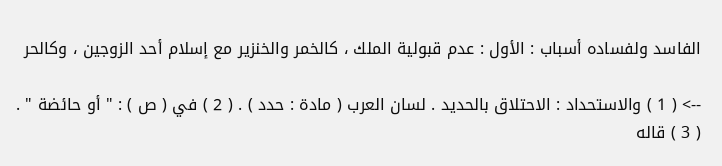الفاسد ولفساده أسباب : الأول : عدم قبولية الملك ، كالخمر والخنزير مع إسلام أحد الزوجين ، وكالحر

--> ( 1 ) والاستحداد : الاحتلاق بالحديد . لسان العرب ( مادة : حدد ) . ( 2 ) في ( ص ) : " أو حائضة " . ( 3 ) قاله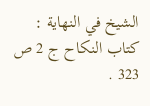الشيخ في النهاية : كتاب النكاح ج 2 ص 323 .